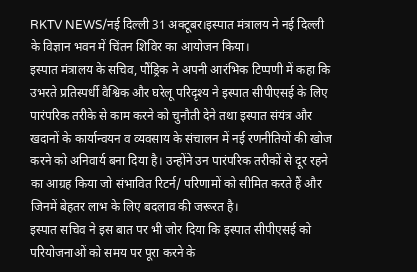RKTV NEWS/नई दिल्ली 31 अक्टूबर।इस्पात मंत्रालय ने नई दिल्ली के विज्ञान भवन में चिंतन शिविर का आयोजन किया।
इस्पात मंत्रालय के सचिव, पौंड्रिक ने अपनी आरंभिक टिप्पणी में कहा कि उभरते प्रतिस्पर्धी वैश्विक और घरेलू परिदृश्य ने इस्पात सीपीएसई के लिए पारंपरिक तरीके से काम करने को चुनौती देने तथा इस्पात संयंत्र और खदानों के कार्यान्वयन व व्यवसाय के संचालन में नई रणनीतियों की खोज करने को अनिवार्य बना दिया है। उन्होंने उन पारंपरिक तरीकों से दूर रहने का आग्रह किया जो संभावित रिटर्न/ परिणामों को सीमित करते हैं और जिनमें बेहतर लाभ के लिए बदलाव की जरूरत है।
इस्पात सचिव ने इस बात पर भी जोर दिया कि इस्पात सीपीएसई को परियोजनाओं को समय पर पूरा करने के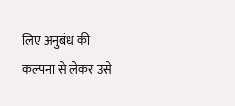लिए अनुबंध की कल्पना से लेकर उसे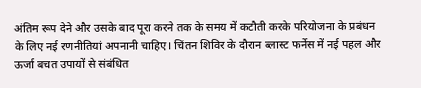अंतिम रूप देने और उसके बाद पूरा करने तक के समय में कटौती करके परियोजना के प्रबंधन के लिए नई रणनीतियां अपनानी चाहिए। चिंतन शिविर के दौरान ब्लास्ट फर्नेस में नई पहल और ऊर्जा बचत उपायों से संबंधित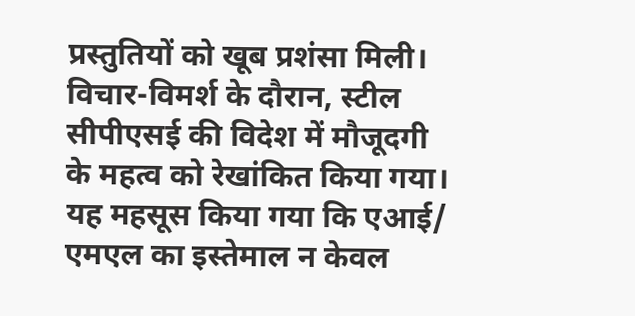प्रस्तुतियों को खूब प्रशंसा मिली।
विचार-विमर्श के दौरान, स्टील सीपीएसई की विदेश में मौजूदगी के महत्व को रेखांकित किया गया। यह महसूस किया गया कि एआई/ एमएल का इस्तेमाल न केवल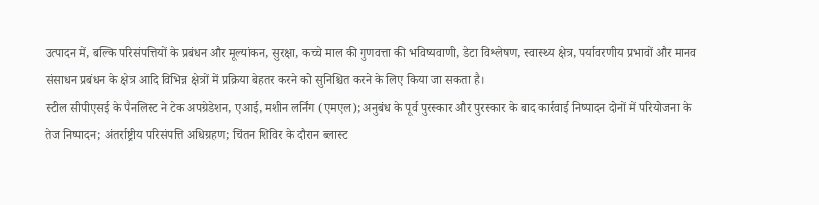उत्पादन में, बल्कि परिसंपत्तियों के प्रबंधन और मूल्यांकन, सुरक्षा, कच्चे माल की गुणवत्ता की भविष्यवाणी, डेटा विश्लेषण, स्वास्थ्य क्षेत्र, पर्यावरणीय प्रभावों और मानव संसाधन प्रबंधन के क्षेत्र आदि विभिन्न क्षेत्रों में प्रक्रिया बेहतर करने को सुनिश्चित करने के लिए किया जा सकता है।
स्टील सीपीएसई के पैनलिस्ट ने टेक अपग्रेडेशन, एआई, मशीन लर्निंग (एमएल); अनुबंध के पूर्व पुरस्कार और पुरस्कार के बाद कार्रवाई निष्पादन दोनों में परियोजना के तेज निष्पादन; अंतर्राष्ट्रीय परिसंपत्ति अधिग्रहण; चिंतन शिविर के दौरान ब्लास्ट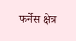फर्नेस क्षेत्र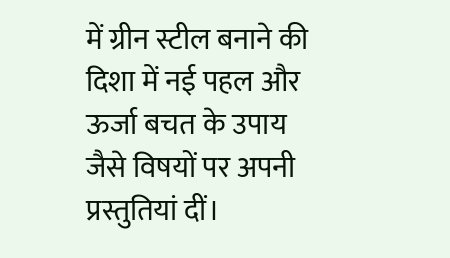में ग्रीन स्टील बनाने की दिशा में नई पहल और ऊर्जा बचत के उपाय जैसे विषयों पर अपनी प्रस्तुतियां दीं।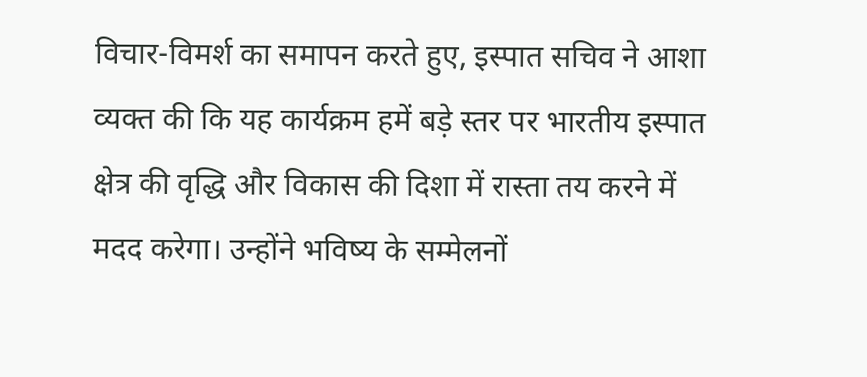विचार-विमर्श का समापन करते हुए, इस्पात सचिव ने आशा व्यक्त की कि यह कार्यक्रम हमें बड़े स्तर पर भारतीय इस्पात क्षेत्र की वृद्धि और विकास की दिशा में रास्ता तय करने में मदद करेगा। उन्होंने भविष्य के सम्मेलनों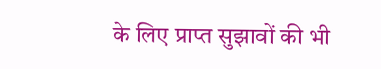के लिए प्राप्त सुझावों की भी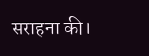सराहना की।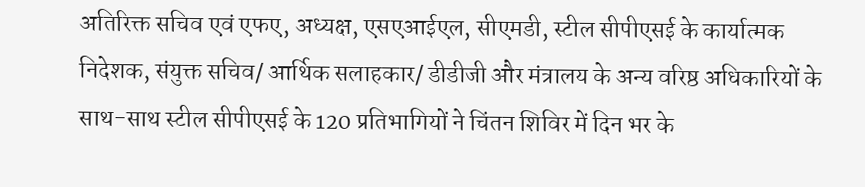अतिरिक्त सचिव एवं एफए, अध्यक्ष, एसएआईएल, सीएमडी, स्टील सीपीएसई के कार्यात्मक निदेशक, संयुक्त सचिव/ आर्थिक सलाहकार/ डीडीजी और मंत्रालय के अन्य वरिष्ठ अधिकारियों के साथ-साथ स्टील सीपीएसई के 120 प्रतिभागियों ने चिंतन शिविर में दिन भर के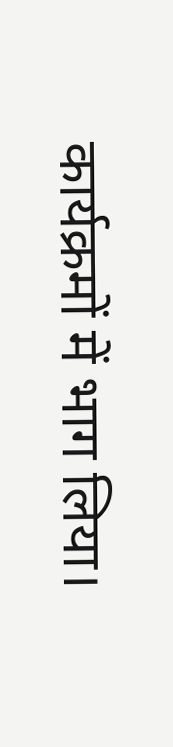कार्यक्रमों में भाग लिया।